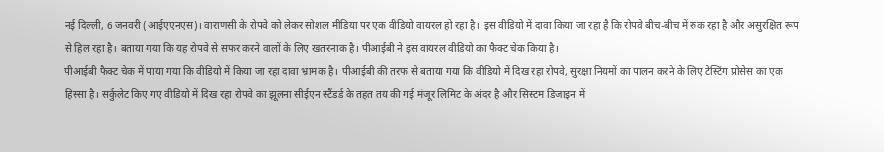नई दिल्ली, 6 जनवरी (आईएएनएस)। वाराणसी के रोपवे को लेकर सोशल मीडिया पर एक वीडियो वायरल हो रहा है। इस वीडियो में दावा किया जा रहा है कि रोपवे बीच-बीच में रुक रहा है और असुरक्षित रूप से हिल रहा है। बताया गया कि यह रोपवे से सफर करने वालों के लिए खतरनाक है। पीआईबी ने इस वायरल वीडियो का फैक्ट चेक किया है।
पीआईबी फैक्ट चेक में पाया गया कि वीडियो में किया जा रहा दावा भ्रामक है। पीआईबी की तरफ से बताया गया कि वीडियो में दिख रहा रोपवे, सुरक्षा नियमों का पालन करने के लिए टेस्टिंग प्रोसेस का एक हिस्सा है। सर्कुलेट किए गए वीडियो में दिख रहा रोपवे का झूलना सीईएन स्टैंडर्ड के तहत तय की गई मंजूर लिमिट के अंदर है और सिस्टम डिजाइन में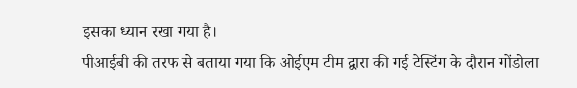इसका ध्यान रखा गया है।
पीआईबी की तरफ से बताया गया कि ओईएम टीम द्वारा की गई टेस्टिंग के दौरान गोंडोला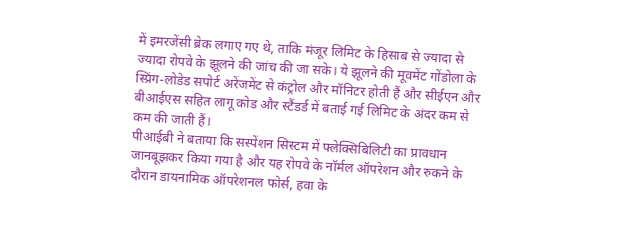में इमरजेंसी ब्रेक लगाए गए थे, ताकि मंजूर लिमिट के हिसाब से ज्यादा से ज्यादा रोपवे के झूलने की जांच की जा सके। ये झूलने की मूवमेंट गोंडोला के स्प्रिंग-लोडेड सपोर्ट अरेंजमेंट से कंट्रोल और मॉनिटर होती हैं और सीईएन और बीआईएस सहित लागू कोड और स्टैंडर्ड में बताई गई लिमिट के अंदर कम से कम की जाती हैं।
पीआईबी ने बताया कि सस्पेंशन सिस्टम में फ्लेक्सिबिलिटी का प्रावधान जानबूझकर किया गया है और यह रोपवे के नॉर्मल ऑपरेशन और रुकने के दौरान डायनामिक ऑपरेशनल फोर्स, हवा के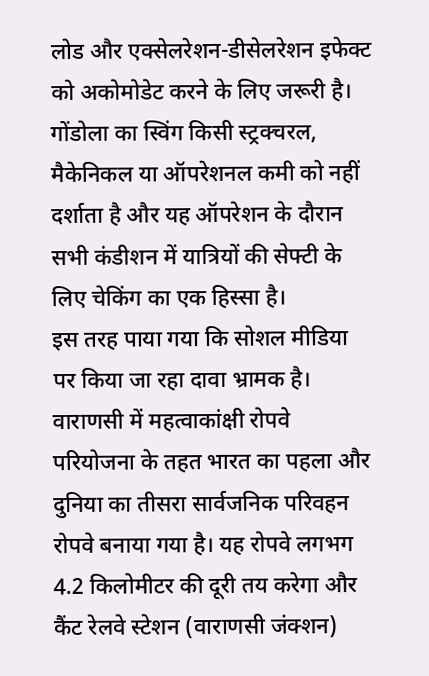लोड और एक्सेलरेशन-डीसेलरेशन इफेक्ट को अकोमोडेट करने के लिए जरूरी है। गोंडोला का स्विंग किसी स्ट्रक्चरल, मैकेनिकल या ऑपरेशनल कमी को नहीं दर्शाता है और यह ऑपरेशन के दौरान सभी कंडीशन में यात्रियों की सेफ्टी के लिए चेकिंग का एक हिस्सा है।
इस तरह पाया गया कि सोशल मीडिया पर किया जा रहा दावा भ्रामक है।
वाराणसी में महत्वाकांक्षी रोपवे परियोजना के तहत भारत का पहला और दुनिया का तीसरा सार्वजनिक परिवहन रोपवे बनाया गया है। यह रोपवे लगभग 4.2 किलोमीटर की दूरी तय करेगा और कैंट रेलवे स्टेशन (वाराणसी जंक्शन)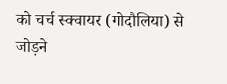को चर्च स्क्वायर (गोदौलिया) से जोड़ने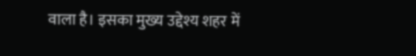वाला है। इसका मुख्य उद्देश्य शहर में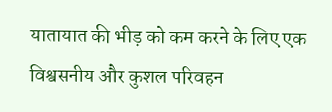यातायात की भीड़ को कम करने के लिए एक विश्वसनीय और कुशल परिवहन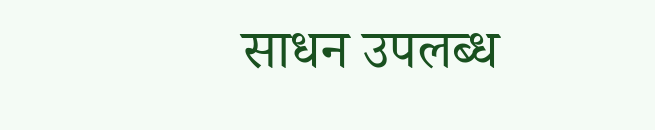साधन उपलब्ध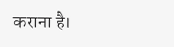कराना है।